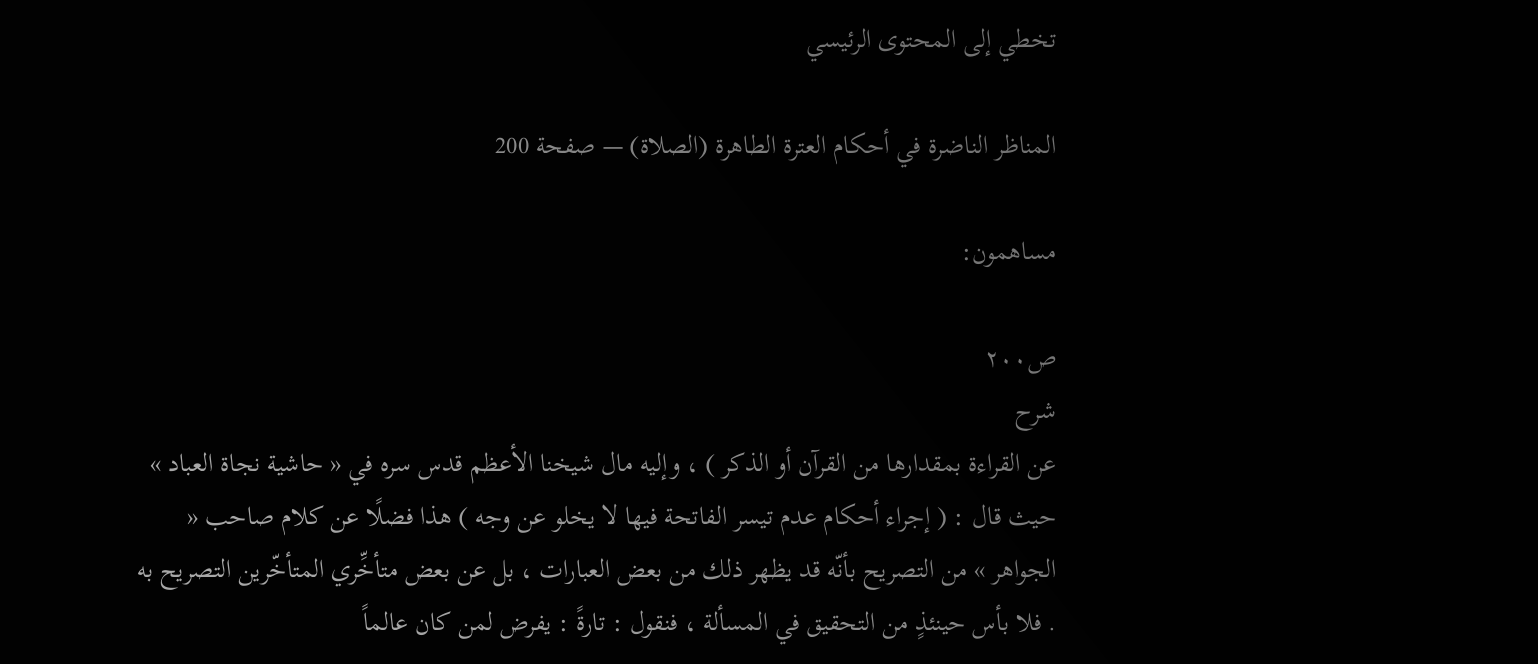تخطي إلى المحتوى الرئيسي

المناظر الناضرة في أحكام العترة الطاهرة (الصلاة) — صفحة 200

مساهمون:

ص٢٠٠
شرح
عن القراءة بمقدارها من القرآن أو الذكر ) ، وإليه مال شيخنا الأعظم قدس سره في « حاشية نجاة العباد » حيث قال : ( إجراء أحكام عدم تيسر الفاتحة فيها لا يخلو عن وجه ) هذا فضلًا عن كلام صاحب « الجواهر » من التصريح بأنّه قد يظهر ذلك من بعض العبارات ، بل عن بعض متأخِّري المتأخّرين التصريح به . فلا بأس حينئذٍ من التحقيق في المسألة ، فنقول : تارةً : يفرض لمن كان عالماً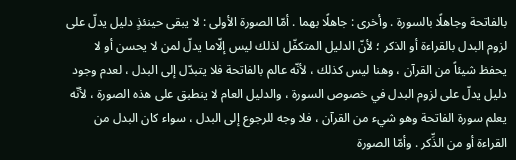بالفاتحة وجاهلًا بالسورة . وأخرى : جاهلًا بهما . أمّا الصورة الأولى : لا يبقى حينئذٍ دليل يدلّ على لزوم البدل بالقراءة أو الذكر ؛ لأنّ الدليل المتكفّل لذلك ليس إلّاما يدلّ لمن لا يحسن أو لا يحفظ شيئاً من القرآن ، وهنا ليس كذلك ، لأنّه عالم بالفاتحة فلا يتبدّل إلى البدل ، لعدم وجود دليل يدلّ على لزوم البدل في خصوص السورة ، والدليل العام لا ينطبق على هذه الصورة ، لأنّه يعلم سورة الفاتحة وهو شيء من القرآن ، فلا وجه للرجوع إلى البدل ، سواء كان البدل من القراءة أو من الذِّكر . وأمّا الصورة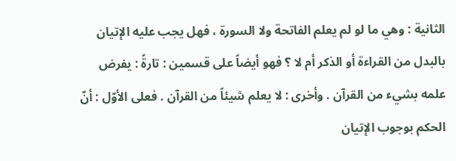الثانية : وهي ما لو لم يعلم الفاتحة ولا السورة ، فهل يجب عليه الإتيان بالبدل من القراءة أو الذكر أم لا ؟ فهو أيضاً على قسمين : تارةً : يفرض علمه بشيء من القرآن . وأخرى : لا يعلم شيئاً من القرآن . فعلى الأوّل : أنّ الحكم بوجوب الإتيان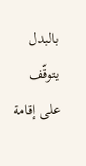بالبدل يتوقّف على إقامة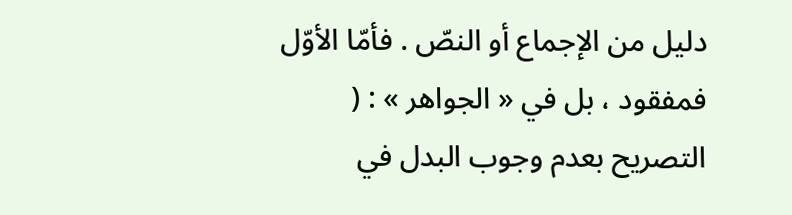دليل من الإجماع أو النصّ . فأمّا الأوّل فمفقود ، بل في « الجواهر » : ( التصريح بعدم وجوب البدل في